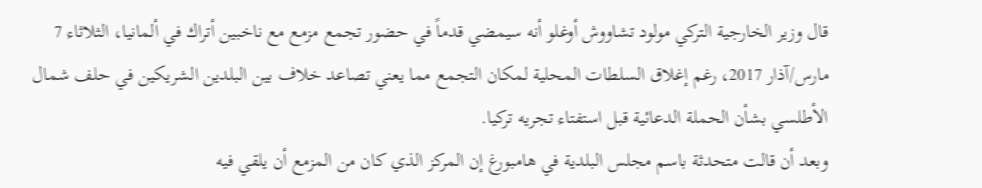قال وزير الخارجية التركي مولود تشاووش أوغلو أنه سيمضي قدماً في حضور تجمع مزمع مع ناخبين أتراك في ألمانيا، الثلاثاء 7 مارس/آذار 2017، رغم إغلاق السلطات المحلية لمكان التجمع مما يعني تصاعد خلاف بين البلدين الشريكين في حلف شمال الأطلسي بشأن الحملة الدعائية قبل استفتاء تجريه تركيا.
وبعد أن قالت متحدثة باسم مجلس البلدية في هامبورغ إن المركز الذي كان من المزمع أن يلقي فيه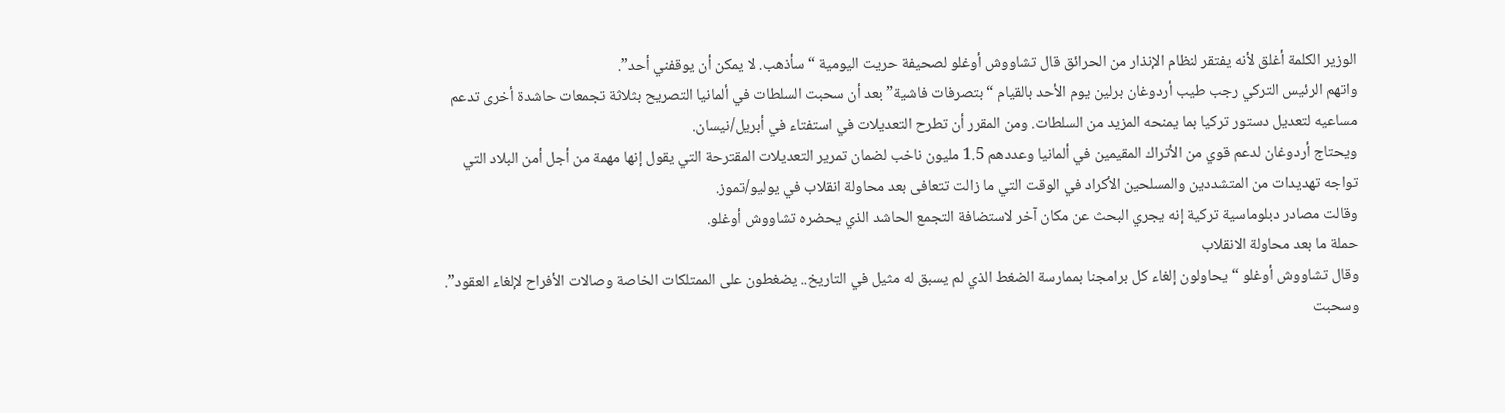الوزير الكلمة أغلق لأنه يفتقر لنظام الإنذار من الحرائق قال تشاووش أوغلو لصحيفة حريت اليومية “سأذهب. لا يمكن أن يوقفني أحد”.
واتهم الرئيس التركي رجب طيب أردوغان برلين يوم الأحد بالقيام “بتصرفات فاشية” بعد أن سحبت السلطات في ألمانيا التصريح بثلاثة تجمعات حاشدة أخرى تدعم مساعيه لتعديل دستور تركيا بما يمنحه المزيد من السلطات. ومن المقرر أن تطرح التعديلات في استفتاء في أبريل/نيسان.
ويحتاج أردوغان لدعم قوي من الأتراك المقيمين في ألمانيا وعددهم 1.5 مليون ناخب لضمان تمرير التعديلات المقترحة التي يقول إنها مهمة من أجل أمن البلاد التي تواجه تهديدات من المتشددين والمسلحين الأكراد في الوقت التي ما زالت تتعافى بعد محاولة انقلاب في يوليو/تموز.
وقالت مصادر دبلوماسية تركية إنه يجري البحث عن مكان آخر لاستضافة التجمع الحاشد الذي يحضره تشاووش أوغلو.
حملة ما بعد محاولة الانقلاب
وقال تشاووش أوغلو “يحاولون إلغاء كل برامجنا بممارسة الضغط الذي لم يسبق له مثيل في التاريخ.. يضغطون على الممتلكات الخاصة وصالات الأفراح لإلغاء العقود”.
وسحبت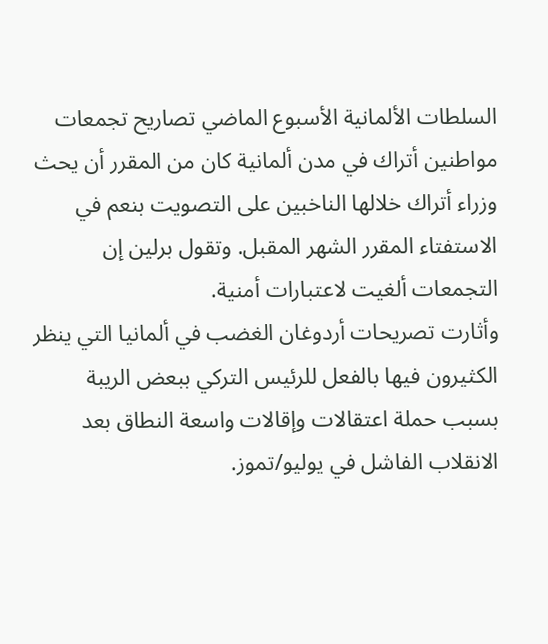السلطات الألمانية الأسبوع الماضي تصاريح تجمعات مواطنين أتراك في مدن ألمانية كان من المقرر أن يحث وزراء أتراك خلالها الناخبين على التصويت بنعم في الاستفتاء المقرر الشهر المقبل. وتقول برلين إن التجمعات ألغيت لاعتبارات أمنية.
وأثارت تصريحات أردوغان الغضب في ألمانيا التي ينظر الكثيرون فيها بالفعل للرئيس التركي ببعض الريبة بسبب حملة اعتقالات وإقالات واسعة النطاق بعد الانقلاب الفاشل في يوليو/تموز.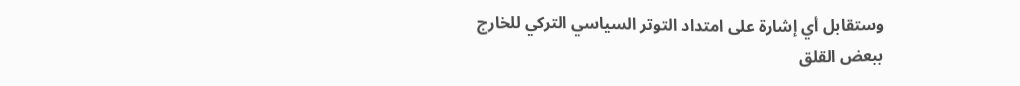وستقابل أي إشارة على امتداد التوتر السياسي التركي للخارج ببعض القلق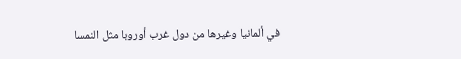في ألمانيا وغيرها من دول غرب أوروبا مثل النمسا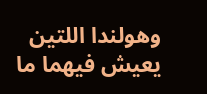وهولندا اللتين يعيش فيهما ما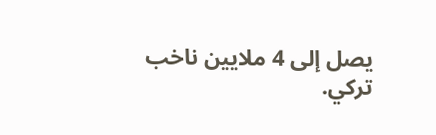يصل إلى 4 ملايين ناخب تركي.